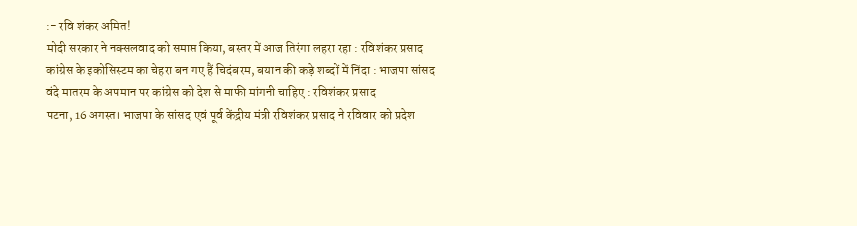:- रवि शंकर अमित!
मोदी सरकार ने नक्सलवाद को समाप्त किया, बस्तर में आज तिरंगा लहरा रहा : रविशंकर प्रसाद
कांग्रेस के इकोसिस्टम का चेहरा बन गए हैं चिदंबरम, बयान की कड़े शब्दों में निंदा : भाजपा सांसद
वंदे मातरम के अपमान पर कांग्रेस को देश से माफी मांगनी चाहिए : रविशंकर प्रसाद
पटना, 16 अगस्त। भाजपा के सांसद एवं पूर्व केंद्रीय मंत्री रविशंकर प्रसाद ने रविवार को प्रदेश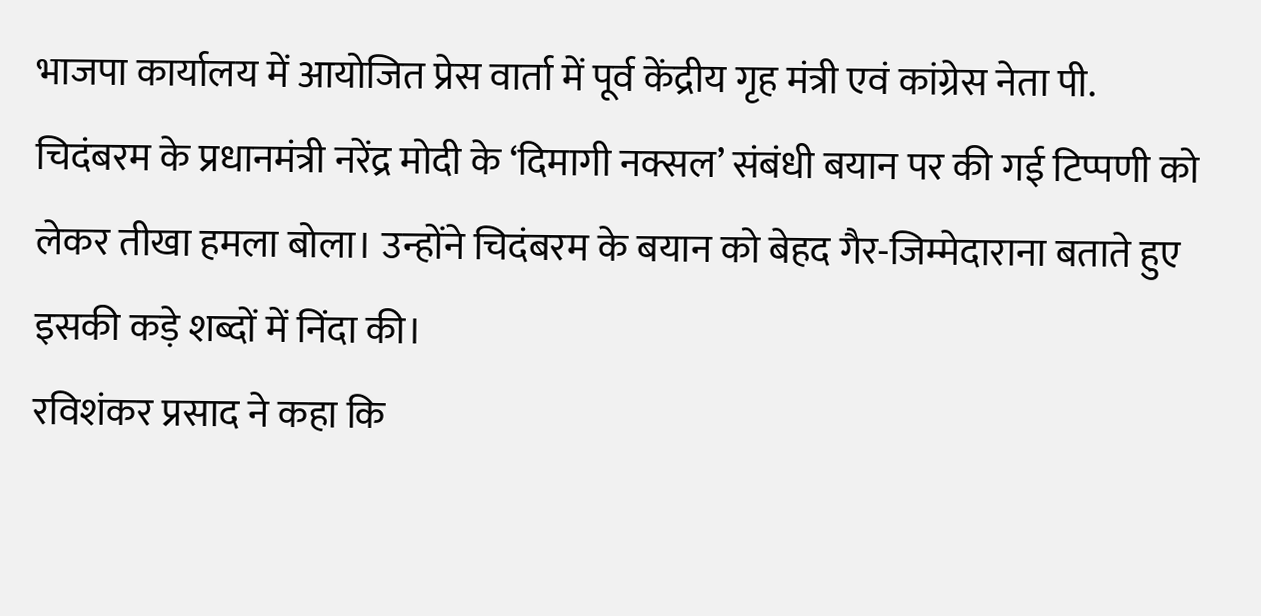भाजपा कार्यालय में आयोजित प्रेस वार्ता में पूर्व केंद्रीय गृह मंत्री एवं कांग्रेस नेता पी. चिदंबरम के प्रधानमंत्री नरेंद्र मोदी के ‘दिमागी नक्सल’ संबंधी बयान पर की गई टिप्पणी को लेकर तीखा हमला बोला। उन्होंने चिदंबरम के बयान को बेहद गैर-जिम्मेदाराना बताते हुए इसकी कड़े शब्दों में निंदा की।
रविशंकर प्रसाद ने कहा कि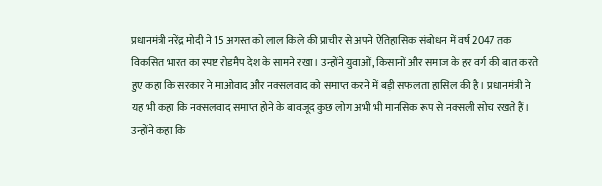प्रधानमंत्री नरेंद्र मोदी ने 15 अगस्त को लाल किले की प्राचीर से अपने ऐतिहासिक संबोधन में वर्ष 2047 तक विकसित भारत का स्पष्ट रोडमैप देश के सामने रखा। उन्होंने युवाओं, किसानों और समाज के हर वर्ग की बात करते हुए कहा कि सरकार ने माओवाद और नक्सलवाद को समाप्त करने में बड़ी सफलता हासिल की है। प्रधानमंत्री ने यह भी कहा कि नक्सलवाद समाप्त होने के बावजूद कुछ लोग अभी भी मानसिक रूप से नक्सली सोच रखते हैं।
उन्होंने कहा कि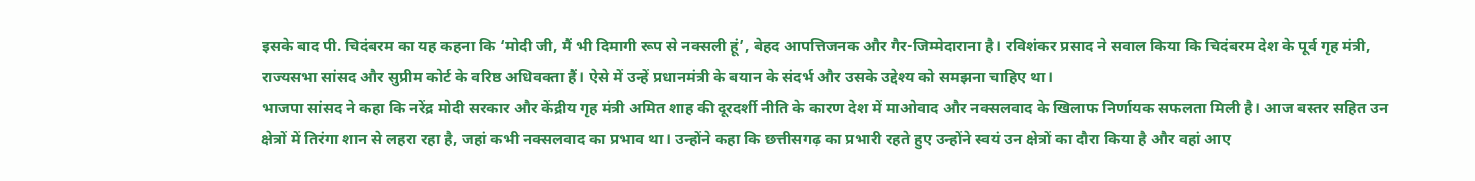इसके बाद पी. चिदंबरम का यह कहना कि ‘मोदी जी, मैं भी दिमागी रूप से नक्सली हूं’, बेहद आपत्तिजनक और गैर-जिम्मेदाराना है। रविशंकर प्रसाद ने सवाल किया कि चिदंबरम देश के पूर्व गृह मंत्री, राज्यसभा सांसद और सुप्रीम कोर्ट के वरिष्ठ अधिवक्ता हैं। ऐसे में उन्हें प्रधानमंत्री के बयान के संदर्भ और उसके उद्देश्य को समझना चाहिए था।
भाजपा सांसद ने कहा कि नरेंद्र मोदी सरकार और केंद्रीय गृह मंत्री अमित शाह की दूरदर्शी नीति के कारण देश में माओवाद और नक्सलवाद के खिलाफ निर्णायक सफलता मिली है। आज बस्तर सहित उन क्षेत्रों में तिरंगा शान से लहरा रहा है, जहां कभी नक्सलवाद का प्रभाव था। उन्होंने कहा कि छत्तीसगढ़ का प्रभारी रहते हुए उन्होंने स्वयं उन क्षेत्रों का दौरा किया है और वहां आए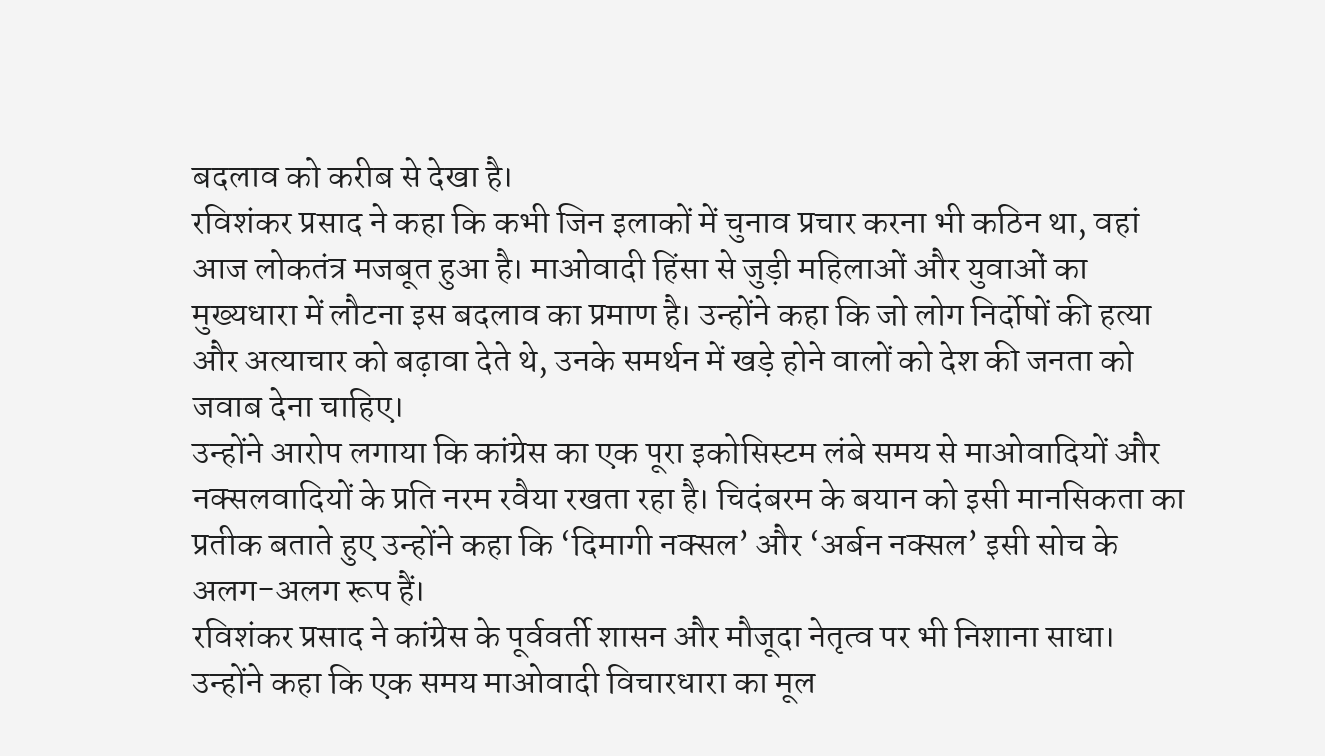बदलाव को करीब से देखा है।
रविशंकर प्रसाद ने कहा कि कभी जिन इलाकों में चुनाव प्रचार करना भी कठिन था, वहां आज लोकतंत्र मजबूत हुआ है। माओवादी हिंसा से जुड़ी महिलाओं और युवाओं का मुख्यधारा में लौटना इस बदलाव का प्रमाण है। उन्होंने कहा कि जो लोग निर्दोषों की हत्या और अत्याचार को बढ़ावा देते थे, उनके समर्थन में खड़े होने वालों को देश की जनता को जवाब देना चाहिए।
उन्होंने आरोप लगाया कि कांग्रेस का एक पूरा इकोसिस्टम लंबे समय से माओवादियों और नक्सलवादियों के प्रति नरम रवैया रखता रहा है। चिदंबरम के बयान को इसी मानसिकता का प्रतीक बताते हुए उन्होंने कहा कि ‘दिमागी नक्सल’ और ‘अर्बन नक्सल’ इसी सोच के अलग-अलग रूप हैं।
रविशंकर प्रसाद ने कांग्रेस के पूर्ववर्ती शासन और मौजूदा नेतृत्व पर भी निशाना साधा। उन्होंने कहा कि एक समय माओवादी विचारधारा का मूल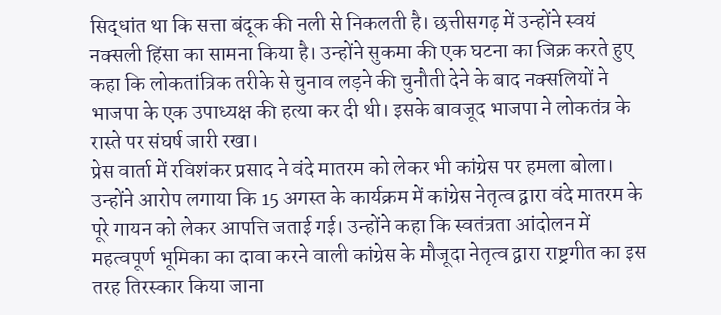सिद्धांत था कि सत्ता बंदूक की नली से निकलती है। छत्तीसगढ़ में उन्होंने स्वयं नक्सली हिंसा का सामना किया है। उन्होंने सुकमा की एक घटना का जिक्र करते हुए कहा कि लोकतांत्रिक तरीके से चुनाव लड़ने की चुनौती देने के बाद नक्सलियों ने भाजपा के एक उपाध्यक्ष की हत्या कर दी थी। इसके बावजूद भाजपा ने लोकतंत्र के रास्ते पर संघर्ष जारी रखा।
प्रेस वार्ता में रविशंकर प्रसाद ने वंदे मातरम को लेकर भी कांग्रेस पर हमला बोला। उन्होंने आरोप लगाया कि 15 अगस्त के कार्यक्रम में कांग्रेस नेतृत्व द्वारा वंदे मातरम के पूरे गायन को लेकर आपत्ति जताई गई। उन्होंने कहा कि स्वतंत्रता आंदोलन में महत्वपूर्ण भूमिका का दावा करने वाली कांग्रेस के मौजूदा नेतृत्व द्वारा राष्ट्रगीत का इस तरह तिरस्कार किया जाना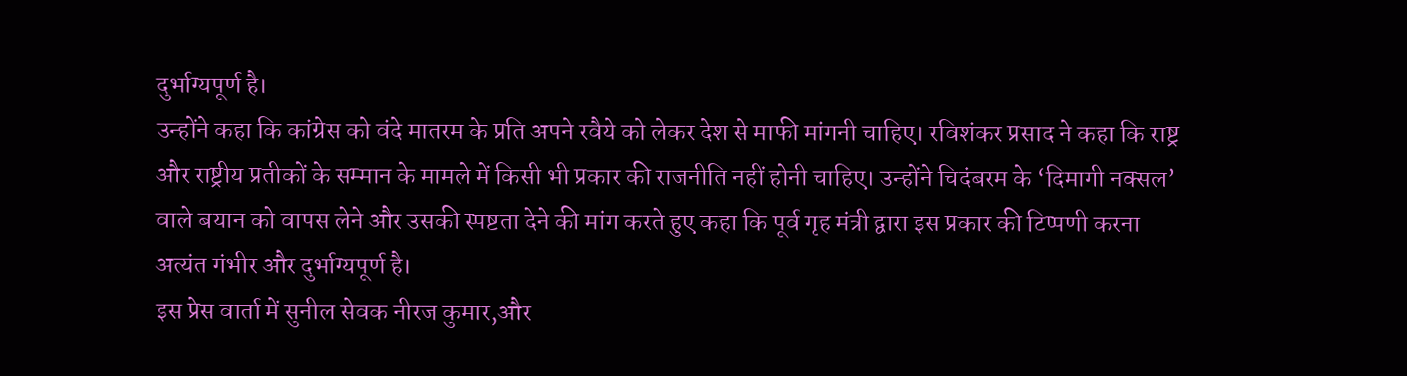दुर्भाग्यपूर्ण है।
उन्होंने कहा कि कांग्रेस को वंदे मातरम के प्रति अपने रवैये को लेकर देश से माफी मांगनी चाहिए। रविशंकर प्रसाद ने कहा कि राष्ट्र और राष्ट्रीय प्रतीकों के सम्मान के मामले में किसी भी प्रकार की राजनीति नहीं होनी चाहिए। उन्होंने चिदंबरम के ‘दिमागी नक्सल’ वाले बयान को वापस लेने और उसकी स्पष्टता देने की मांग करते हुए कहा कि पूर्व गृह मंत्री द्वारा इस प्रकार की टिप्पणी करना अत्यंत गंभीर और दुर्भाग्यपूर्ण है।
इस प्रेस वार्ता में सुनील सेवक नीरज कुमार,और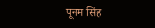पूनम सिंह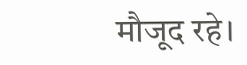मौजूद रहे।